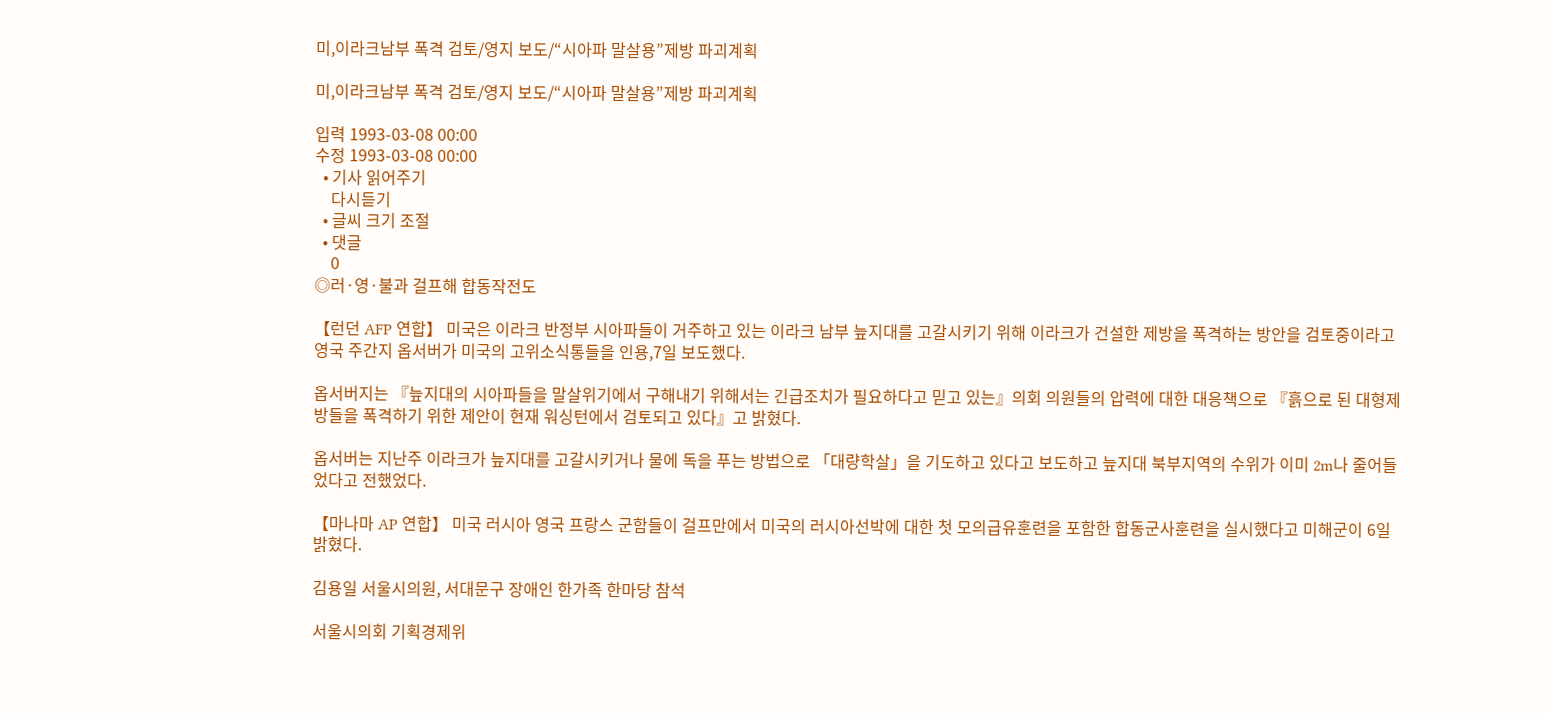미,이라크남부 폭격 검토/영지 보도/“시아파 말살용”제방 파괴계획

미,이라크남부 폭격 검토/영지 보도/“시아파 말살용”제방 파괴계획

입력 1993-03-08 00:00
수정 1993-03-08 00:00
  • 기사 읽어주기
    다시듣기
  • 글씨 크기 조절
  • 댓글
    0
◎러·영·불과 걸프해 합동작전도

【런던 AFP 연합】 미국은 이라크 반정부 시아파들이 거주하고 있는 이라크 남부 늪지대를 고갈시키기 위해 이라크가 건설한 제방을 폭격하는 방안을 검토중이라고 영국 주간지 옵서버가 미국의 고위소식통들을 인용,7일 보도했다.

옵서버지는 『늪지대의 시아파들을 말살위기에서 구해내기 위해서는 긴급조치가 필요하다고 믿고 있는』의회 의원들의 압력에 대한 대응책으로 『흙으로 된 대형제방들을 폭격하기 위한 제안이 현재 워싱턴에서 검토되고 있다』고 밝혔다.

옵서버는 지난주 이라크가 늪지대를 고갈시키거나 물에 독을 푸는 방법으로 「대량학살」을 기도하고 있다고 보도하고 늪지대 북부지역의 수위가 이미 2m나 줄어들었다고 전했었다.

【마나마 AP 연합】 미국 러시아 영국 프랑스 군함들이 걸프만에서 미국의 러시아선박에 대한 첫 모의급유훈련을 포함한 합동군사훈련을 실시했다고 미해군이 6일 밝혔다.

김용일 서울시의원, 서대문구 장애인 한가족 한마당 참석

서울시의회 기획경제위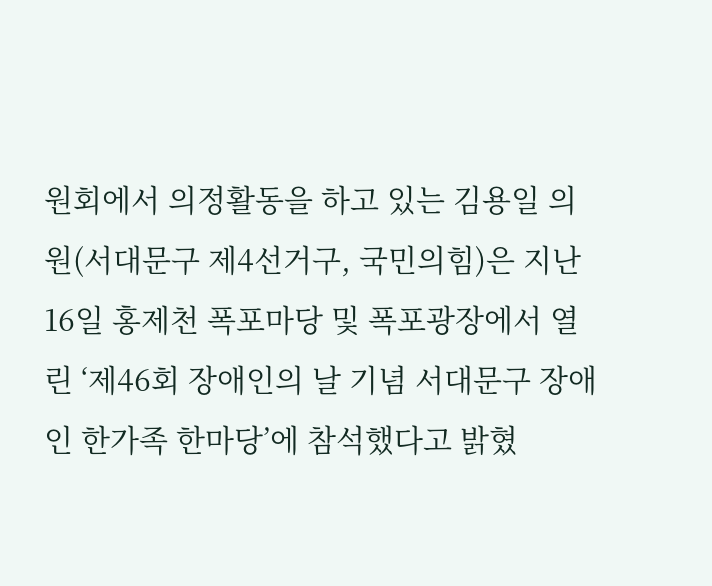원회에서 의정활동을 하고 있는 김용일 의원(서대문구 제4선거구, 국민의힘)은 지난 16일 홍제천 폭포마당 및 폭포광장에서 열린 ‘제46회 장애인의 날 기념 서대문구 장애인 한가족 한마당’에 참석했다고 밝혔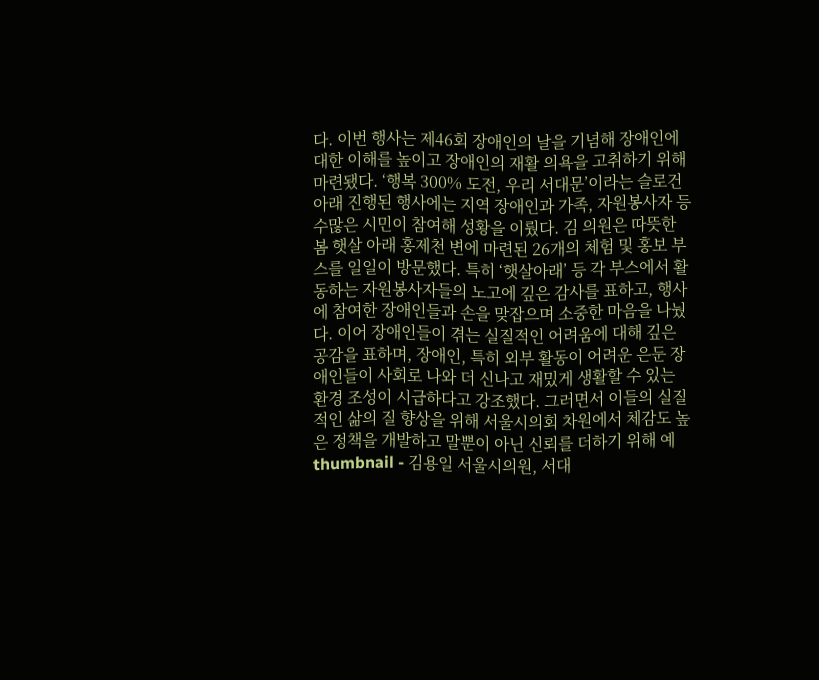다. 이번 행사는 제46회 장애인의 날을 기념해 장애인에 대한 이해를 높이고 장애인의 재활 의욕을 고취하기 위해 마련됐다. ‘행복 300% 도전, 우리 서대문’이라는 슬로건 아래 진행된 행사에는 지역 장애인과 가족, 자원봉사자 등 수많은 시민이 참여해 성황을 이뤘다. 김 의원은 따뜻한 봄 햇살 아래 홍제천 변에 마련된 26개의 체험 및 홍보 부스를 일일이 방문했다. 특히 ‘햇살아래’ 등 각 부스에서 활동하는 자원봉사자들의 노고에 깊은 감사를 표하고, 행사에 참여한 장애인들과 손을 맞잡으며 소중한 마음을 나눴다. 이어 장애인들이 겪는 실질적인 어려움에 대해 깊은 공감을 표하며, 장애인, 특히 외부 활동이 어려운 은둔 장애인들이 사회로 나와 더 신나고 재밌게 생활할 수 있는 환경 조성이 시급하다고 강조했다. 그러면서 이들의 실질적인 삶의 질 향상을 위해 서울시의회 차원에서 체감도 높은 정책을 개발하고 말뿐이 아닌 신뢰를 더하기 위해 예
thumbnail - 김용일 서울시의원, 서대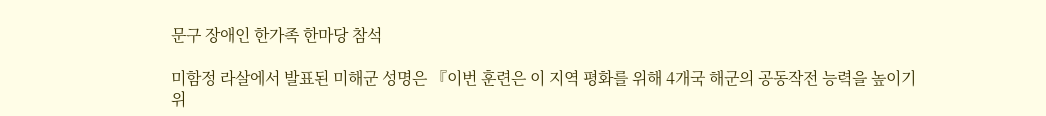문구 장애인 한가족 한마당 참석

미함정 라살에서 발표된 미해군 성명은 『이번 훈련은 이 지역 평화를 위해 4개국 해군의 공동작전 능력을 높이기 위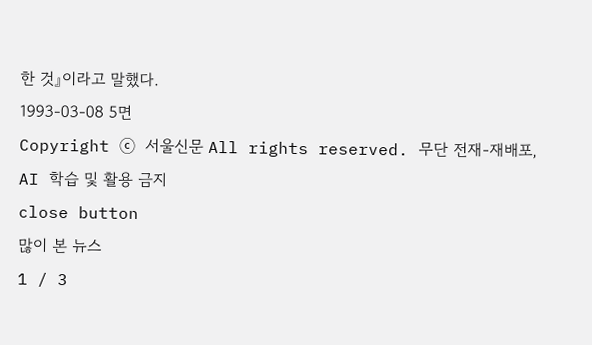한 것』이라고 말했다.
1993-03-08 5면
Copyright ⓒ 서울신문 All rights reserved. 무단 전재-재배포, AI 학습 및 활용 금지
close button
많이 본 뉴스
1 / 3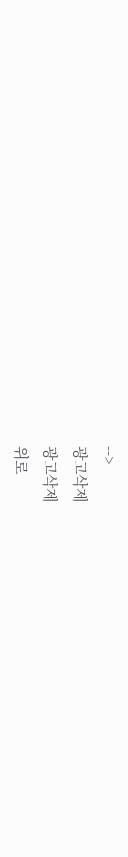-->
광고삭제
광고삭제
위로